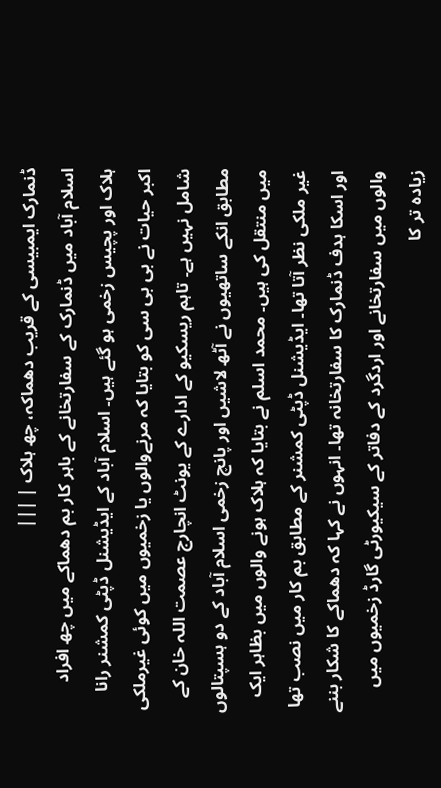ڈنمارک ایمبیسی کے قریب دھماکہ، چھ ہلاک | |||
اسلام آباد میں ڈنمارک کے سفارتخانے کے باہر کار بم دھماکے میں چھ افراد ہلاک اور پچیس زخمی ہو گئے ہیں۔ اسلام آباد کے ایڈیشنل ڈپٹی کمشنر رانا اکبر حیات نے بی بی سی کو بتایا کہ مرنےوالوں یا زخمیوں میں کوئی غیرملکی شامل نہیں ہے۔ تاہم ریسکیو کے ادارے کے یونٹ انچارج عصمت اللہ خان کے مطابق انکے ساتھیوں نے آٹھ لاشیں اور پانچ زخمی اسلام آباد کے دو ہسپتالوں میں منتقل کی ہیں۔ محمد اسلم نے بتایا کہ ہلاک ہونے والوں میں بظاہر ایک غیر ملکی نظر آتا تھا۔ ایڈیشنل ڈپٹی کمشنر کے مطابق بم کار میں نصب تھا اور اسکا ہدف ڈنمارک کا سفارتخانہ تھا۔ انہوں نے کہا کہ دھماکے کا شکار بننے والوں میں سفارتخانے اور اردگرد کے دفاتر کے سیکیورٹی گارڈ زخمیوں میں زیادہ تر کا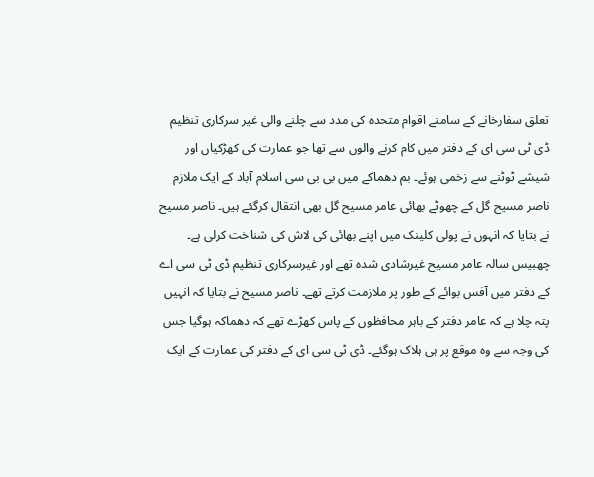تعلق سفارخانے کے سامنے اقوام متحدہ کی مدد سے چلنے والی غیر سرکاری تنظیم ڈی ٹی سی ای کے دفتر میں کام کرنے والوں سے تھا جو عمارت کی کھڑکیاں اور شیشے ٹوٹنے سے زخمی ہوئے۔ بم دھماکے میں بی بی سی اسلام آباد کے ایک ملازم ناصر مسیح گل کے چھوٹے بھائی عامر مسیح گل بھی انتقال کرگئے ہیں۔ ناصر مسیح نے بتایا کہ انہوں نے پولی کلینک میں اپنے بھائی کی لاش کی شناخت کرلی ہے۔ چھبیس سالہ عامر مسیح غیرشادی شدہ تھے اور غیرسرکاری تنظیم ڈی ٹی سی اے کے دفتر میں آفس بوائے کے طور پر ملازمت کرتے تھے۔ ناصر مسیح نے بتایا کہ انہیں پتہ چلا ہے کہ عامر دفتر کے باہر محافظوں کے پاس کھڑے تھے کہ دھماکہ ہوگیا جس کی وجہ سے وہ موقع پر ہی ہلاک ہوگئے۔ ڈی ٹی سی ای کے دفتر کی عمارت کے ایک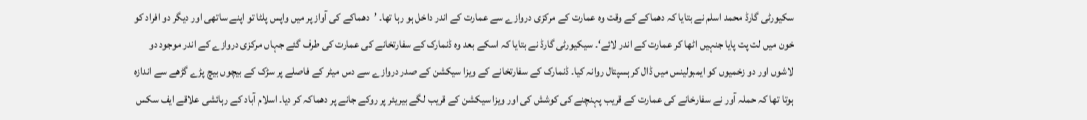سکیورٹی گارڈ محمد اسلم نے بتایا کہ دھماکے کے وقت وہ عمارت کے مرکزی دروازے سے عمارت کے اندر داخل ہو رہا تھا۔ ’دھماکے کی آواز پر میں واپس پلٹا تو اپنے ساتھی اور دیگر دو افراد کو خون میں لت پت پایا جنہیں اٹھا کر عمارت کے اندر لائے‘۔ سیکیورٹی گارڈ نے بتایا کہ اسکے بعد وہ ڈنمارک کے سفارتخانے کی عمارت کی طرف گئے جہاں مرکزی دروازے کے اندر موجود دو لاشوں اور دو زخمیوں کو ایمبولینس میں ڈال کر ہسپتال روانہ کیا۔ ڈنمارک کے سفارتخانے کے ویزا سیکشن کے صدر دروازے سے دس میٹر کے فاصلے پر سڑک کے بیچوں بیچ پڑے گڑھے سے اندازہ ہوتا تھا کہ حملہ آور نے سفارخانے کی عمارت کے قریب پہنچنے کی کوشش کی اور ویزا سیکشن کے قریب لگے بیریئر پر روکے جانے پر دھماکہ کر دیا۔ اسلام آباد کے رہائشی علاقے ایف سکس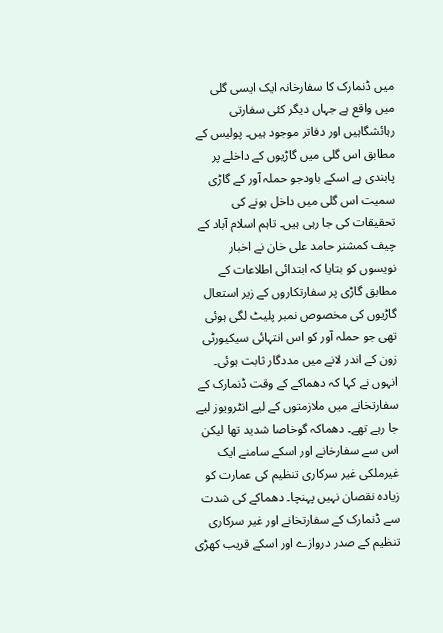میں ڈنمارک کا سفارخانہ ایک ایسی گلی میں واقع ہے جہاں دیگر کئی سفارتی رہائشگاہیں اور دفاتر موجود ہیں۔ پولیس کے مطابق اس گلی میں گاڑیوں کے داخلے پر پابندی ہے اسکے باودجو حملہ آور کے گاڑی سمیت اس گلی میں داخل ہونے کی تحقیقات کی جا رہی ہیں۔ تاہم اسلام آباد کے چیف کمشنر حامد علی خان نے اخبار نویسوں کو بتایا کہ ابتدائی اطلاعات کے مطابق گاڑی پر سفارتکاروں کے زیر استعال گاڑیوں کی مخصوص نمبر پلیٹ لگی ہوئی تھی جو حملہ آور کو اس انتہائی سیکیورٹی زون کے اندر لانے میں مددگار ثابت ہوئی۔
انہوں نے کہا کہ دھماکے کے وقت ڈنمارک کے سفارتخانے میں ملازمتوں کے لیے انٹرویوز لیے جا رہے تھے۔ دھماکہ گوخاصا شدید تھا لیکن اس سے سفارخانے اور اسکے سامنے ایک غیرملکی غیر سرکاری تنظیم کی عمارت کو زیادہ نقصان نہیں پہنچا۔ دھماکے کی شدت سے ڈنمارک کے سفارتخانے اور غیر سرکاری تنظیم کے صدر دروازے اور اسکے قریب کھڑی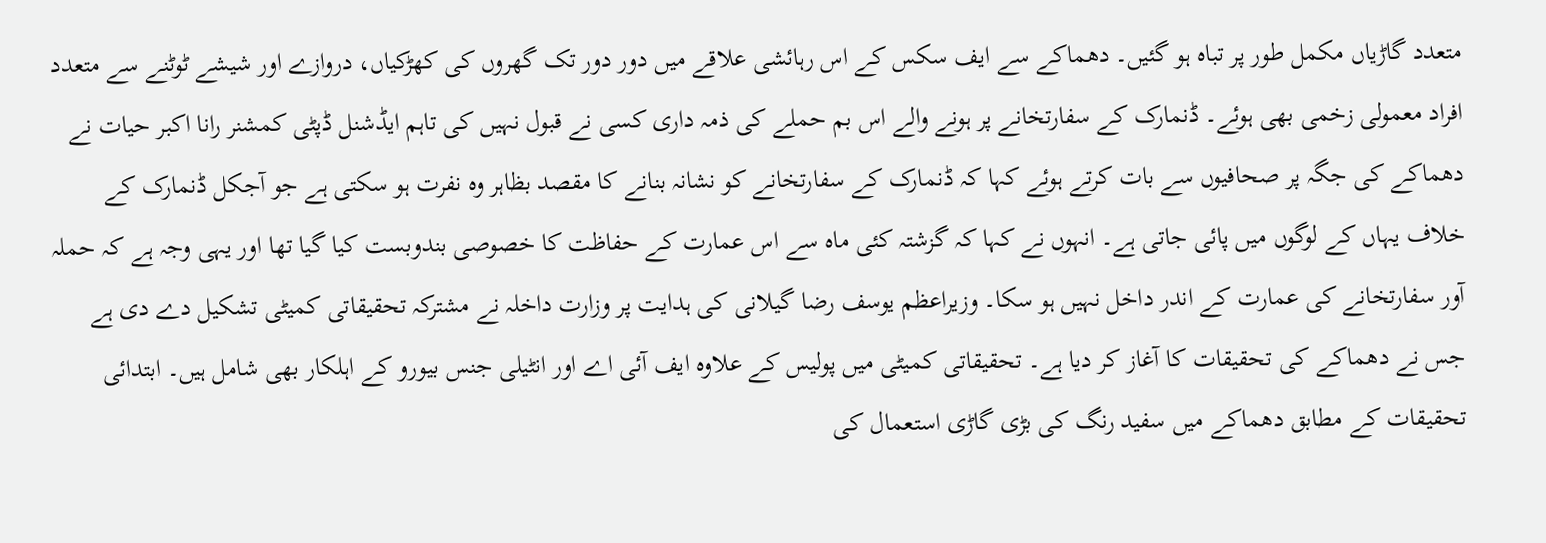متعدد گاڑیاں مکمل طور پر تباہ ہو گئیں۔ دھماکے سے ایف سکس کے اس رہائشی علاقے میں دور دور تک گھروں کی کھڑکیاں، دروازے اور شیشے ٹوٹنے سے متعدد افراد معمولی زخمی بھی ہوئے۔ ڈنمارک کے سفارتخانے پر ہونے والے اس بم حملے کی ذمہ داری کسی نے قبول نہیں کی تاہم ایڈشنل ڈپٹی کمشنر رانا اکبر حیات نے دھماکے کی جگہ پر صحافیوں سے بات کرتے ہوئے کہا کہ ڈنمارک کے سفارتخانے کو نشانہ بنانے کا مقصد بظاہر وہ نفرت ہو سکتی ہے جو آجکل ڈنمارک کے خلاف یہاں کے لوگوں میں پائی جاتی ہے۔ انہوں نے کہا کہ گزشتہ کئی ماہ سے اس عمارت کے حفاظت کا خصوصی بندوبست کیا گیا تھا اور یہی وجہ ہے کہ حملہ آور سفارتخانے کی عمارت کے اندر داخل نہیں ہو سکا۔ وزیراعظم یوسف رضا گیلانی کی ہدایت پر وزارت داخلہ نے مشترکہ تحقیقاتی کمیٹی تشکیل دے دی ہے جس نے دھماکے کی تحقیقات کا آغاز کر دیا ہے۔ تحقیقاتی کمیٹی میں پولیس کے علاوہ ایف آئی اے اور انٹیلی جنس بیورو کے اہلکار بھی شامل ہیں۔ ابتدائی تحقیقات کے مطابق دھماکے میں سفید رنگ کی بڑی گاڑی استعمال کی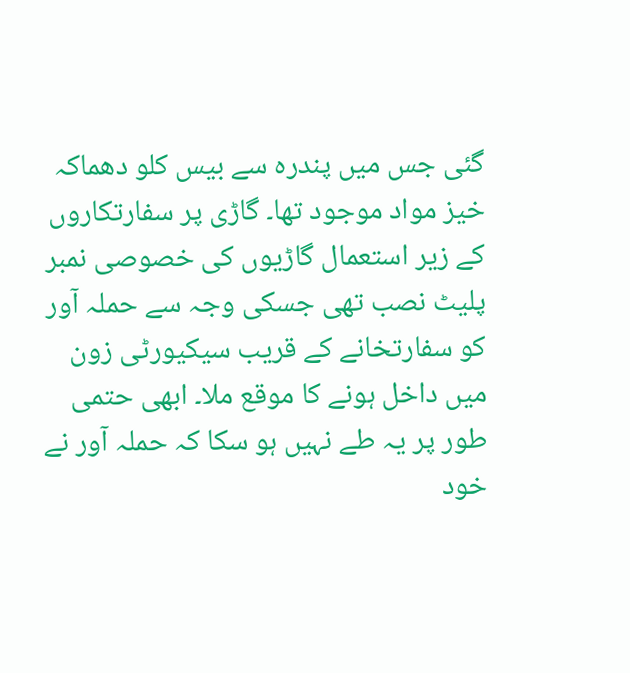گئی جس میں پندرہ سے بیس کلو دھماکہ خیز مواد موجود تھا۔ گاڑی پر سفارتکاروں کے زیر استعمال گاڑیوں کی خصوصی نمبر پلیٹ نصب تھی جسکی وجہ سے حملہ آور کو سفارتخانے کے قریب سیکیورٹی زون میں داخل ہونے کا موقع ملا۔ ابھی حتمی طور پر یہ طے نہیں ہو سکا کہ حملہ آور نے خود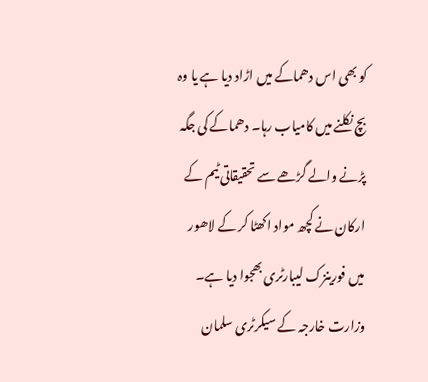کو بھی اس دھماکے میں اڑاد دیا ہے یا وہ بچ نکلنے میں کامیاب رہا۔ دھماکے کی جگہ پڑنے والے گڑھے سے تحقیقاتی ٹیم کے ارکان نے کچھ مواد اکھٹا کر کے لاھور میں فورینزک لیبارٹری بھجوا دیا ہے۔ وزارت خارجہ کے سیکرٹری سلمان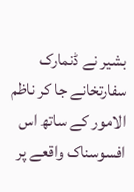بشیر نے ڈنمارک سفارتخانے جا کر ناظم الامور کے ساتھ اس افسوسناک واقعے پر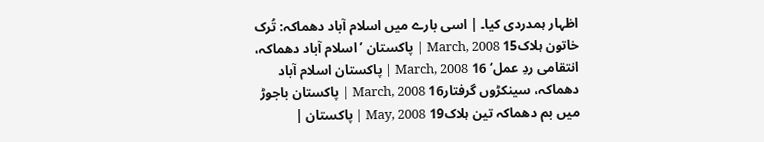اظہار ہمدردی کیا۔ | اسی بارے میں اسلام آباد دھماکہ: تُرک خاتون ہلاک15 March, 2008 | پاکستان ’اسلام آباد دھماکہ، انتقامی ردِ عمل‘ 16 March, 2008 | پاکستان اسلام آباد دھماکہ، سینکڑوں گرفتار16 March, 2008 | پاکستان باجوڑ میں بم دھماکہ تین ہلاک19 May, 2008 | پاکستان |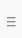|||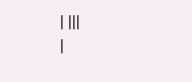| |||
|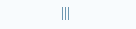|||